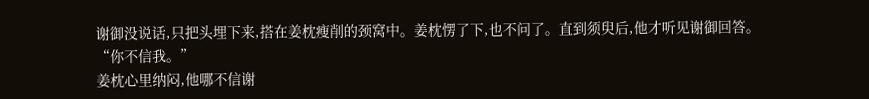谢御没说话,只把头埋下来,搭在姜枕瘦削的颈窝中。姜枕愣了下,也不问了。直到须臾后,他才听见谢御回答。
“你不信我。”
姜枕心里纳闷,他哪不信谢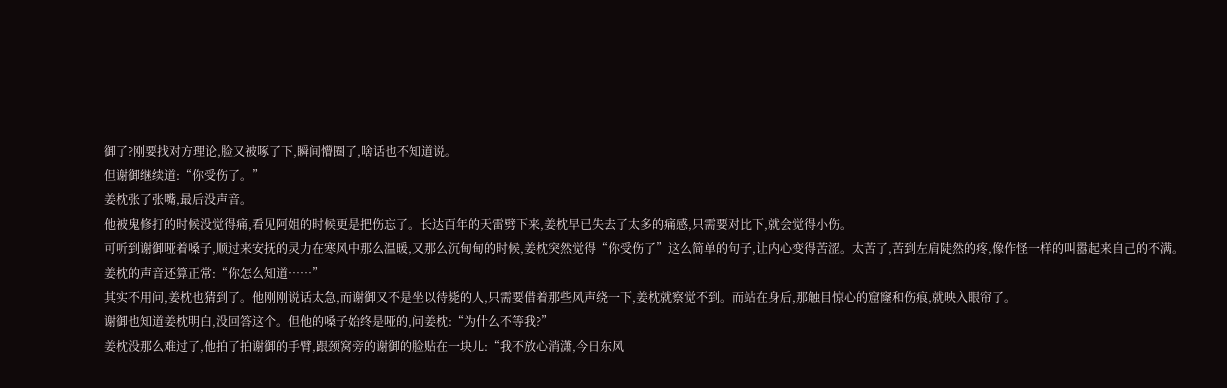御了?刚要找对方理论,脸又被啄了下,瞬间懵圈了,啥话也不知道说。
但谢御继续道:“你受伤了。”
姜枕张了张嘴,最后没声音。
他被鬼修打的时候没觉得痛,看见阿姐的时候更是把伤忘了。长达百年的天雷劈下来,姜枕早已失去了太多的痛感,只需要对比下,就会觉得小伤。
可听到谢御哑着嗓子,顺过来安抚的灵力在寒风中那么温暖,又那么沉甸甸的时候,姜枕突然觉得“你受伤了”这么简单的句子,让内心变得苦涩。太苦了,苦到左肩陡然的疼,像作怪一样的叫嚣起来自己的不满。
姜枕的声音还算正常:“你怎么知道……”
其实不用问,姜枕也猜到了。他刚刚说话太急,而谢御又不是坐以待毙的人,只需要借着那些风声绕一下,姜枕就察觉不到。而站在身后,那触目惊心的窟窿和伤痕,就映入眼帘了。
谢御也知道姜枕明白,没回答这个。但他的嗓子始终是哑的,问姜枕:“为什么不等我?”
姜枕没那么难过了,他拍了拍谢御的手臂,跟颈窝旁的谢御的脸贴在一块儿:“我不放心消潇,今日东风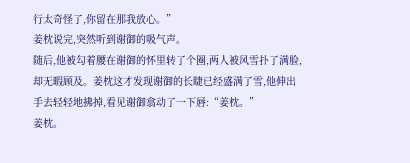行太奇怪了,你留在那我放心。”
姜枕说完,突然听到谢御的吸气声。
随后,他被勾着腰在谢御的怀里转了个圈,两人被风雪扑了满脸,却无暇顾及。姜枕这才发现谢御的长睫已经盛满了雪,他伸出手去轻轻地拂掉,看见谢御翕动了一下唇:“姜枕。”
姜枕。